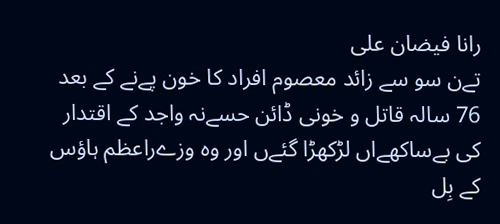رانا فیضان علی
تےن سو سے زائد معصوم افراد کا خون پےنے کے بعد 76 سالہ قاتل و خونی ڈائن حسےنہ واجد کے اقتدار کی بےساکھےاں لڑکھڑا گئےں اور وہ وزےراعظم ہاؤس کے بِل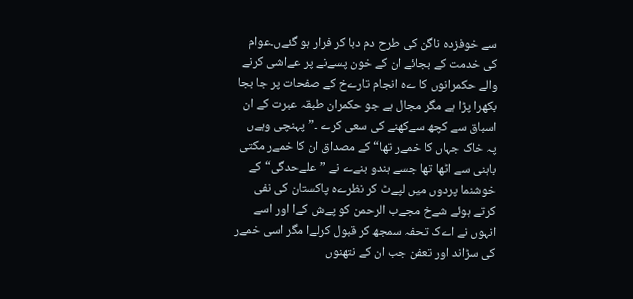سے خوفزدہ ناگن کی طرح دم دبا کر فرار ہو گئےں۔عوام کی خدمت کے بجائے ان کے خون پسےنے پر عےاشی کرنے والے حکمرانوں کا ےہ انجام تارےخ کے صفحات پر جا بجا بکھرا پڑا ہے مگر مجال ہے جو حکمران طبقہ عبرت کے ان اسباق سے کچھ سےکھنے کی سعی کرے ۔”پہنچی وہےں پہ خاک جہاں کا خمےر تھا“ کے مصداق ان کا خمےر مکتی باہنی سے اٹھا تھا جسے ہندو بنےے نے ”علےحدگی“ کے خوشنما پردوں میں لپےٹ کر نظرےہ پاکستان کی نفی کرتے ہوئے شےخ مجےب الرحمن کو پےش کےا اور اسے انہوں نے اےک تحفہ سمجھ کر قبول کرلےا مگر اسی خمےر کی سڑاند اور تعفن جب ان کے نتھنوں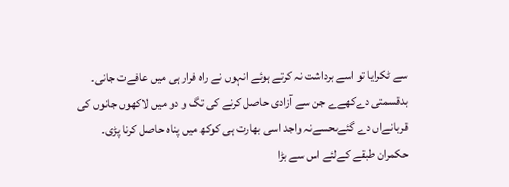سے ٹکرایا تو اسے برداشت نہ کرتے ہوئے انہوں نے راہ فرار ہی میں عافےت جانی۔ بدقسمتی دےکھےے جن سے آزادی حاصل کرنے کی تگ و دو میں لاکھوں جانوں کی قربانےاں دے گئےںحسےنہ واجد اسی بھارت ہی کوکھ میں پناہ حاصل کرنا پڑی۔
حکمران طبقے کےلئے اس سے بڑا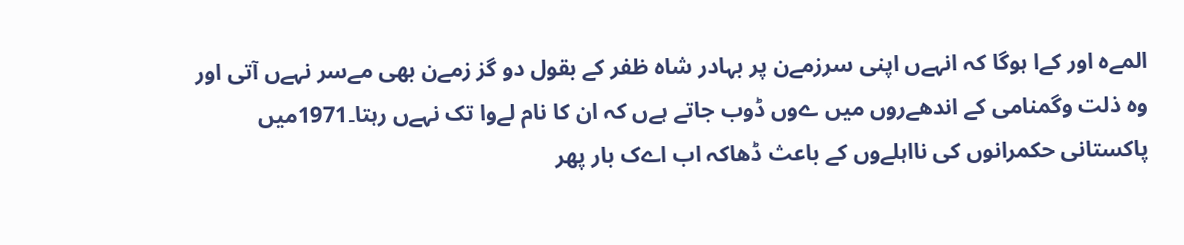المےہ اور کےا ہوگا کہ انہےں اپنی سرزمےن پر بہادر شاہ ظفر کے بقول دو گز زمےن بھی مےسر نہےں آتی اور وہ ذلت وگمنامی کے اندھےروں میں ےوں ڈوب جاتے ہےں کہ ان کا نام لےوا تک نہےں رہتا۔1971میں پاکستانی حکمرانوں کی نااہلےوں کے باعث ڈھاکہ اب اےک بار پھر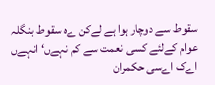سقوط سے دوچار ہوا ہے لےکن ےہ سقوط بنگلہ عوام کےلئے کسی نعمت سے کم نہےں‘ انہےں اےک اےسی حکمران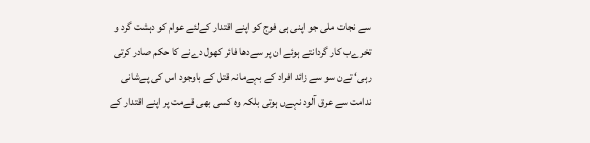سے نجات ملی جو اپنی ہی فوج کو اپنے اقتدار کےلئے عوام کو دہشت گرد و تخرےب کار گردانتے ہوئے ان پر سےدھا فائر کھول دےنے کا حکم صادر کرتی رہی‘ تےن سو سے زائد افراد کے بہےمانہ قتل کے باوجود اس کی پےشانی ندامت سے عرق آلود نہےں ہوتی بلکہ وہ کسی بھی قےمت پر اپنے اقتدار کے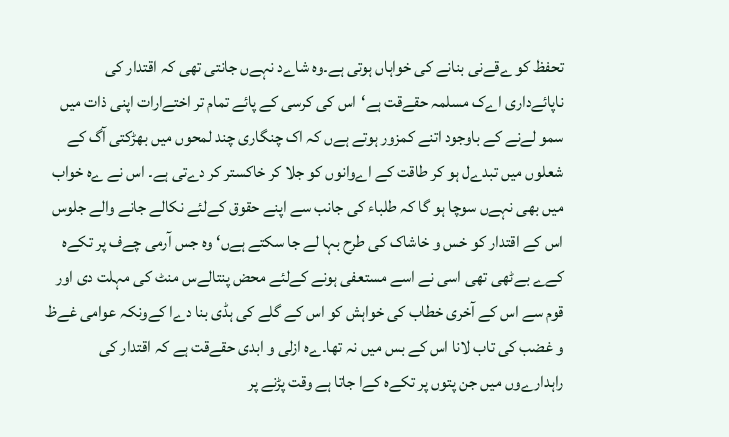تحفظ کو ےقےنی بنانے کی خواہاں ہوتی ہے۔وہ شاےد نہےں جانتی تھی کہ اقتدار کی ناپائےداری اےک مسلمہ حقےقت ہے‘اس کی کرسی کے پائے تمام تر اختےارات اپنی ذات میں سمو لےنے کے باوجود اتنے کمزور ہوتے ہےں کہ اک چنگاری چند لمحوں میں بھڑکتی آگ کے شعلوں میں تبدےل ہو کر طاقت کے اےوانوں کو جلا کر خاکستر کر دےتی ہے۔ اس نے ےہ خواب میں بھی نہےں سوچا ہو گا کہ طلباء کی جانب سے اپنے حقوق کےلئے نکالے جانے والے جلوس اس کے اقتدار کو خس و خاشاک کی طرح بہا لے جا سکتے ہےں‘ وہ جس آرمی چےف پر تکےہ کےے بےٹھی تھی اسی نے اسے مستعفی ہونے کےلئے محض پنتالےس منٹ کی مہلت دی اور قوم سے اس کے آخری خطاب کی خواہش کو اس کے گلے کی ہڈی بنا دےا کےونکہ عوامی غےظ و غضب کی تاب لانا اس کے بس میں نہ تھا۔ےہ ازلی و ابدی حقےقت ہے کہ اقتدار کی راہدارےوں میں جن پتوں پر تکےہ کےا جاتا ہے وقت پڑنے پر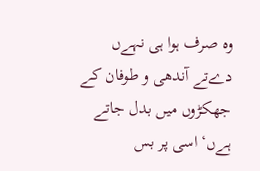وہ صرف ہوا ہی نہےں دےتے آندھی و طوفان کے جھکڑوں میں بدل جاتے ہےں‘اسی پر بس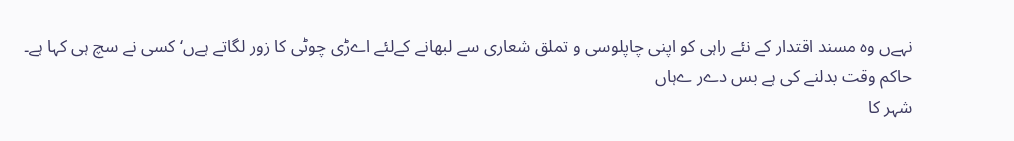نہےں وہ مسند اقتدار کے نئے راہی کو اپنی چاپلوسی و تملق شعاری سے لبھانے کےلئے اےڑی چوٹی کا زور لگاتے ہےں‘کسی نے سچ ہی کہا ہے۔
حاکم وقت بدلنے کی ہے بس دےر ےہاں
شہر کا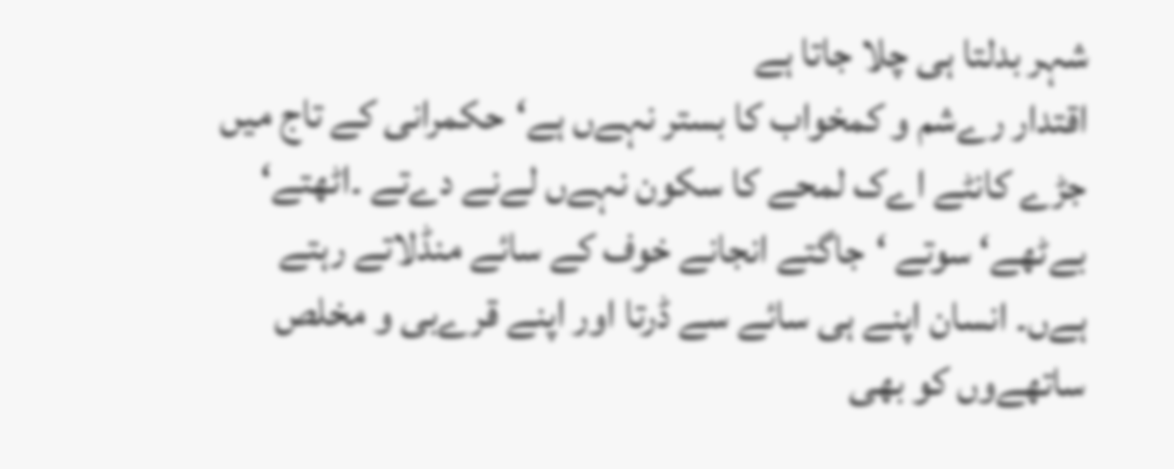شہر بدلتا ہی چلا جاتا ہے
اقتدار رےشم و کمخواب کا بستر نہےں ہے‘حکمرانی کے تاج میں جڑے کانٹے اےک لمحے کا سکون نہےں لےنے دےتے ۔اٹھتے‘ بےٹھے‘ سوتے ‘جاگتے انجانے خوف کے سائے منڈلاتے رہتے ہےں۔ انسان اپنے ہی سائے سے ڈرتا اور اپنے قرےبی و مخلص ساتھےوں کو بھی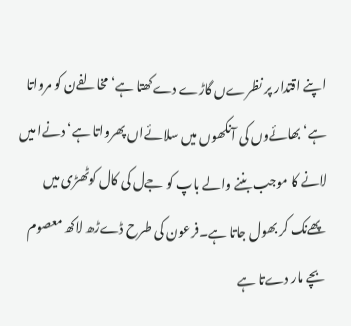اپنے اقتدار پر نظرےں گاڑے دےکھتا ہے‘ مخالفےن کو مرواتا ہے‘ بھائےوں کی آنکھوں میں سلائےاں پھرواتا ہے‘ دنےا میں لانے کا موجب بننے والے باپ کو جےل کی کال کوٹھڑی میں پھےنک کر بھول جاتا ہے۔فرعون کی طرح ڈےڑھ لاکھ معصوم بچے مار دےتا ہے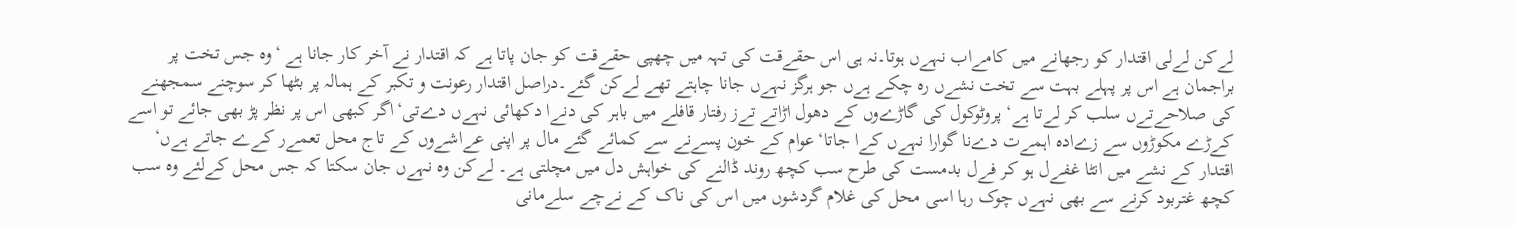لےکن لےلی اقتدار کو رجھانے میں کامےاب نہےں ہوتا۔نہ ہی اس حقےقت کی تہہ میں چھپی حقےقت کو جان پاتا ہے کہ اقتدار نے آخر کار جانا ہے ‘وہ جس تخت پر براجمان ہے اس پر پہلے بہت سے تخت نشےں رہ چکے ہےں جو ہرگز نہےں جانا چاہتے تھے لےکن گئے۔دراصل اقتدار رعونت و تکبر کے ہمالہ پر بٹھا کر سوچنے سمجھنے کی صلاحےتےں سلب کر لےتا ہے‘ پروٹوکول کی گاڑےوں کے دھول اڑاتے تےز رفتار قافلے میں باہر کی دنےا دکھائی نہےں دےتی‘اگر کبھی اس پر نظر پڑ بھی جائے تو اسے کےڑے مکوڑوں سے زےادہ اہمےت دےنا گوارا نہےں کےا جاتا‘عوام کے خون پسےنے سے کمائے گئے مال پر اپنی عےاشےوں کے تاج محل تعمےر کےے جاتے ہےں‘ اقتدار کے نشے میں انٹا غفےل ہو کر فےل بدمست کی طرح سب کچھ روند ڈالنے کی خواہش دل میں مچلتی ہے۔ لےکن وہ نہےں جان سکتا کہ جس محل کےلئے وہ سب کچھ غتربود کرنے سے بھی نہےں چوک رہا اسی محل کی غلام گردشوں میں اس کی ناک کے نےچے سلےمانی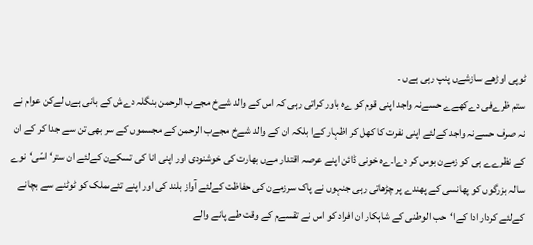ٹوپی اوڑھے سازشےں پنپ رہی ہےں ۔
ستم ظرےفی دےکھےے حسےنہ واجد اپنی قوم کو ےہ باور کراتی رہی کہ اس کے والد شےخ مجےب الرحمن بنگلہ دےش کے بانی ہےں لےکن عوام نے نہ صرف حسےنہ واجد کےلئے اپنی نفرت کا کھل کر اظہار کےا بلکہ ان کے والد شےخ مجےب الرحمن کے مجسموں کے سر بھی تن سے جدا کر کے ان کے نظرےے ہی کو زمےن بوس کر دےا۔ےہ خونی ڈائن اپنے عرصہ اقتدار مےں بھارت کی خوشنودی اور اپنی انا کی تسکےن کےلئے ان ستر‘ اسّی‘نوے سالہ بزرگوں کو پھانسی کے پھندے پر چڑھاتی رہی جنہوں نے پاک سرزمےن کی حفاظت کےلئے آواز بلند کی اور اپنے تئےںملک کو ٹوٹنے سے بچانے کےلئے کردار ادا کےا‘حب الوطنی کے شاہکار ان افراد کو اس نے تقسےم کے وقت طے پانے والے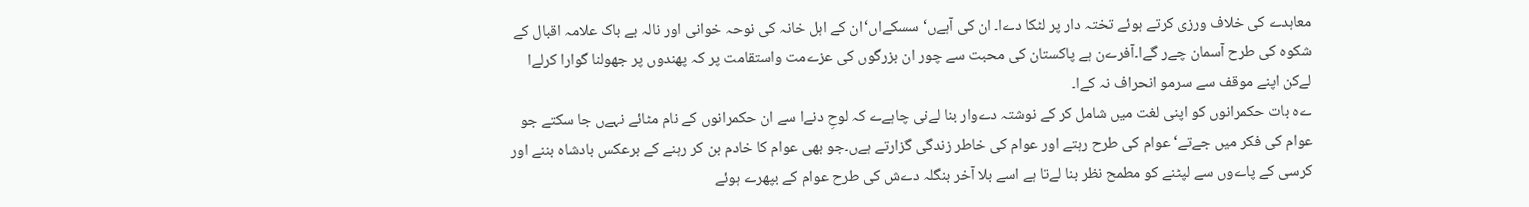معاہدے کی خلاف ورزی کرتے ہوئے تختہ دار پر لٹکا دےا۔ ان کی آہےں‘ سسکےاں‘ان کے اہل خانہ کی نوحہ خوانی اور نالہ بے باک علامہ اقبال کے شکوہ کی طرح آسمان چےر گےا۔آفرےن ہے پاکستان کی محبت سے چور ان بزرگوں کی عزےمت واستقامت پر کہ پھندوں پر جھولنا گوارا کرلےا لےکن اپنے موقف سے سرمو انحراف نہ کےا۔
ےہ بات حکمرانوں کو اپنی لغت میں شامل کر کے نوشتہ دےوار بنا لےنی چاہےے کہ لوحِ دنےا سے ان حکمرانوں کے نام مٹائے نہےں جا سکتے جو عوام کی فکر میں جےتے‘عوام کی طرح رہتے اور عوام کی خاطر زندگی گزارتے ہےں۔جو بھی عوام کا خادم بن کر رہنے کے برعکس بادشاہ بننے اور کرسی کے پاےوں سے لپٹنے کو مطمح نظر بنا لےتا ہے اسے بلا آخر بنگلہ دےش کی طرح عوام کے بپھرے ہوئے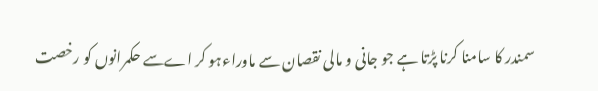سمندر کا سامنا کرنا پڑتا ہے جو جانی و مالی نقصان سے ماوراءہو کر اےسے حکمرانوں کو رخصت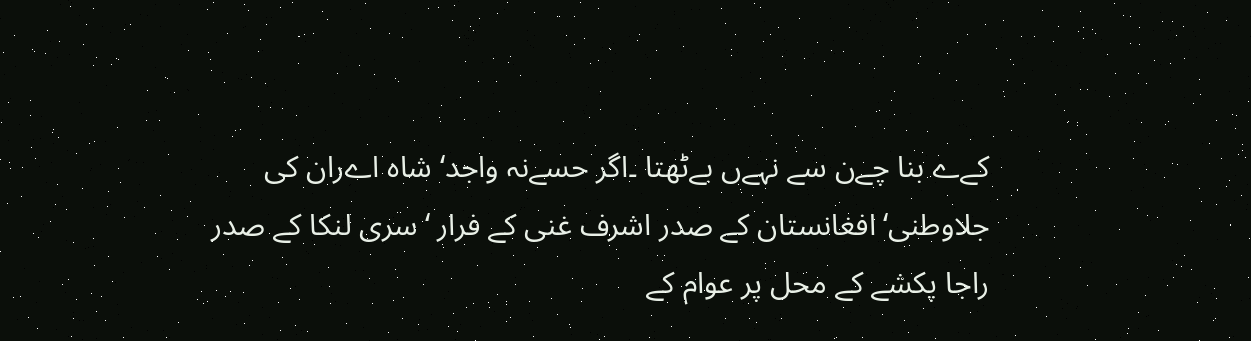کےے بنا چےن سے نہےں بےٹھتا ۔اگر حسےنہ واجد‘ شاہ اےران کی جلاوطنی‘افغانستان کے صدر اشرف غنی کے فرار ‘سری لنکا کے صدر راجا پکشے کے محل پر عوام کے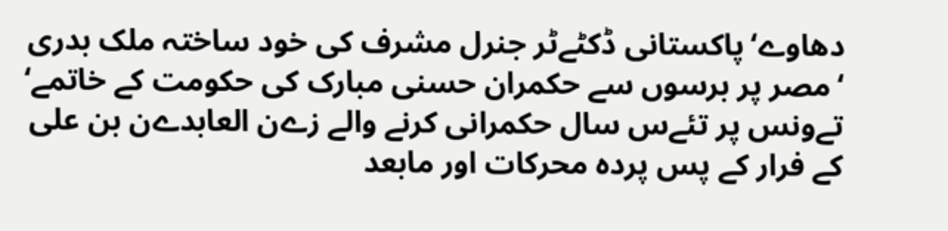دھاوے‘پاکستانی ڈکٹےٹر جنرل مشرف کی خود ساختہ ملک بدری ‘مصر پر برسوں سے حکمران حسنی مبارک کی حکومت کے خاتمے‘ تےونس پر تئےس سال حکمرانی کرنے والے زےن العابدےن بن علی کے فرار کے پس پردہ محرکات اور مابعد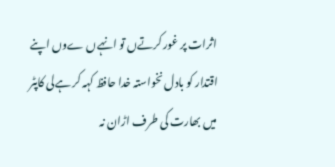اثرات پر غور کرتےں تو انہےں ےوں اپنے اقتدار کو بادل نخواستہ خدا حافظ کہہ کر ہےلی کاپٹر میں بھارت کی طرف اڑان نہ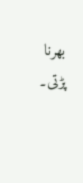بھرنا پڑتی۔